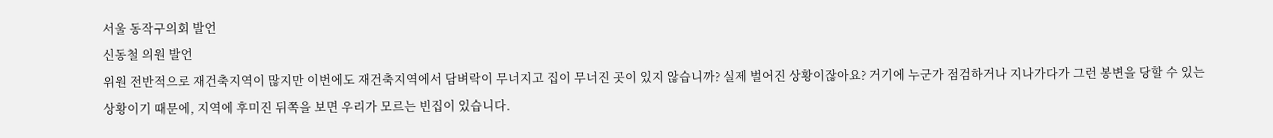서울 동작구의회 발언
신동철 의원 발언
위원 전반적으로 재건축지역이 많지만 이번에도 재건축지역에서 담벼락이 무너지고 집이 무너진 곳이 있지 않습니까? 실제 벌어진 상황이잖아요? 거기에 누군가 점검하거나 지나가다가 그런 봉변을 당할 수 있는 상황이기 때문에, 지역에 후미진 뒤쪽을 보면 우리가 모르는 빈집이 있습니다.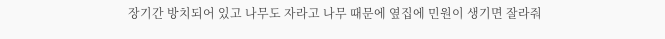장기간 방치되어 있고 나무도 자라고 나무 때문에 옆집에 민원이 생기면 잘라줘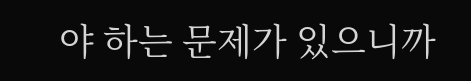야 하는 문제가 있으니까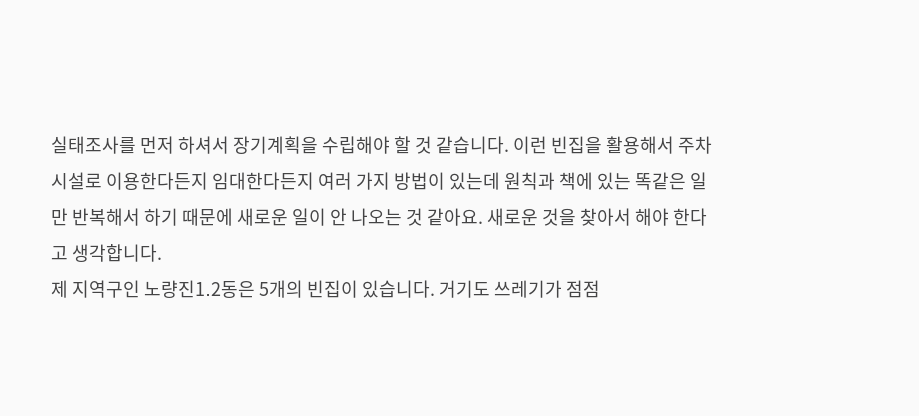실태조사를 먼저 하셔서 장기계획을 수립해야 할 것 같습니다. 이런 빈집을 활용해서 주차시설로 이용한다든지 임대한다든지 여러 가지 방법이 있는데 원칙과 책에 있는 똑같은 일만 반복해서 하기 때문에 새로운 일이 안 나오는 것 같아요. 새로운 것을 찾아서 해야 한다고 생각합니다.
제 지역구인 노량진1․2동은 5개의 빈집이 있습니다. 거기도 쓰레기가 점점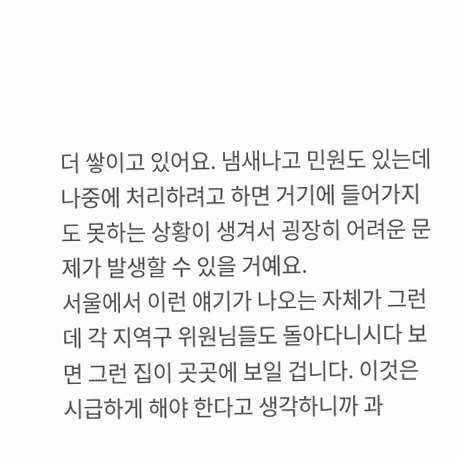더 쌓이고 있어요. 냄새나고 민원도 있는데 나중에 처리하려고 하면 거기에 들어가지도 못하는 상황이 생겨서 굉장히 어려운 문제가 발생할 수 있을 거예요.
서울에서 이런 얘기가 나오는 자체가 그런데 각 지역구 위원님들도 돌아다니시다 보면 그런 집이 곳곳에 보일 겁니다. 이것은 시급하게 해야 한다고 생각하니까 과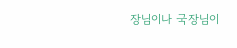장님이나 국장님이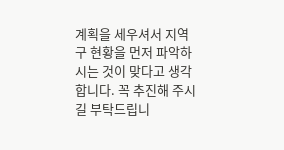계획을 세우셔서 지역구 현황을 먼저 파악하시는 것이 맞다고 생각합니다. 꼭 추진해 주시길 부탁드립니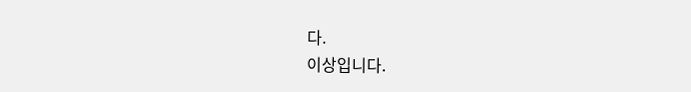다.
이상입니다.